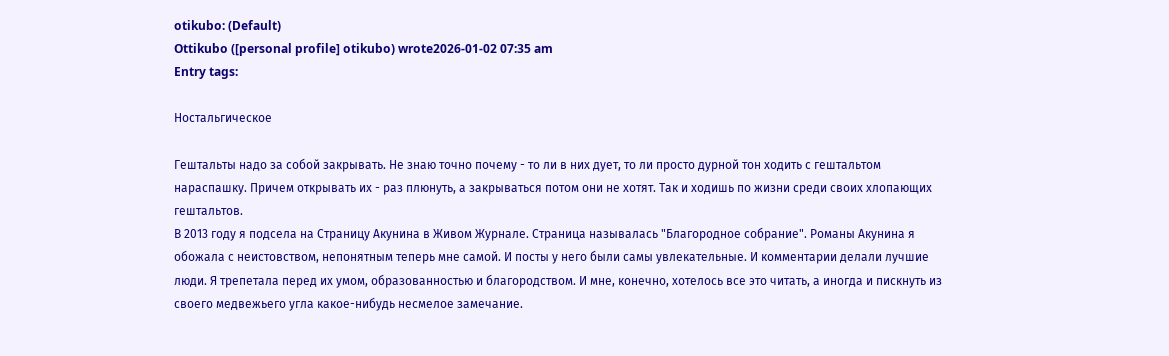otikubo: (Default)
Ottikubo ([personal profile] otikubo) wrote2026-01-02 07:35 am
Entry tags:

Ностальгическое

Гештальты надо за собой закрывать. Не знаю точно почему - то ли в них дует, то ли просто дурной тон ходить с гештальтом нараспашку. Причем открывать их - раз плюнуть, а закрываться потом они не хотят. Так и ходишь по жизни среди своих хлопающих гештальтов.
В 2013 году я подсела на Страницу Акунина в Живом Журнале. Страница называлась "Благородное собрание". Романы Акунина я обожала с неистовством, непонятным теперь мне самой. И посты у него были самы увлекательные. И комментарии делали лучшие люди. Я трепетала перед их умом, образованностью и благородством. И мне, конечно, хотелось все это читать, а иногда и пискнуть из своего медвежьего угла какое-нибудь несмелое замечание.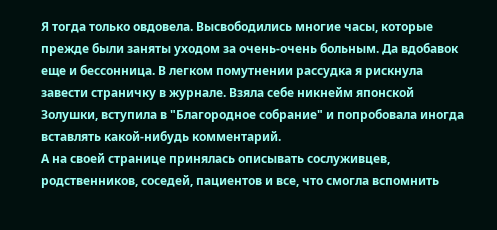Я тогда только овдовела. Высвободились многие часы, которые прежде были заняты уходом за очень-очень больным. Да вдобавок еще и бессонница. В легком помутнении рассудка я рискнула завести страничку в журнале. Взяла себе никнейм японской Золушки, вступила в "Благородное собрание" и попробовала иногда вставлять какой-нибудь комментарий.
А на своей странице принялась описывать сослуживцев, родственников, соседей, пациентов и все, что смогла вспомнить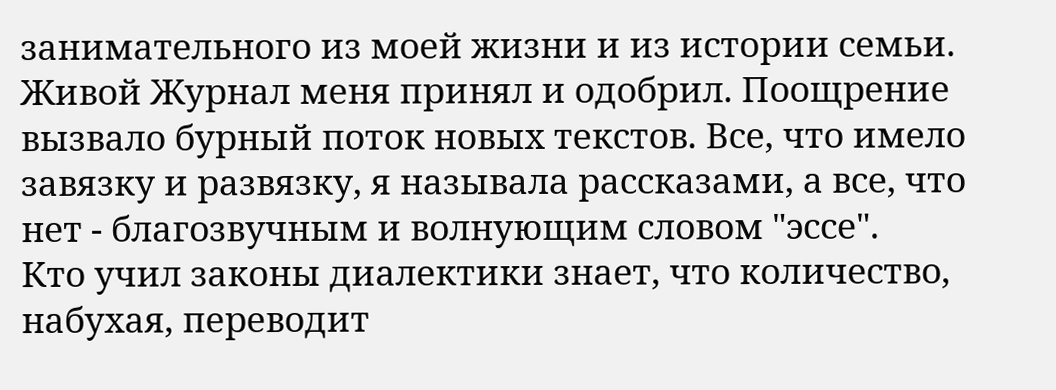занимательного из моей жизни и из истории семьи.
Живой Журнал меня принял и одобрил. Поощрение вызвало бурный поток новых текстов. Все, что имело завязку и развязку, я называла рассказами, а все, что нет - благозвучным и волнующим словом "эссе".
Кто учил законы диалектики знает, что количество, набухая, переводит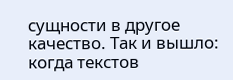сущности в другое качество. Так и вышло: когда текстов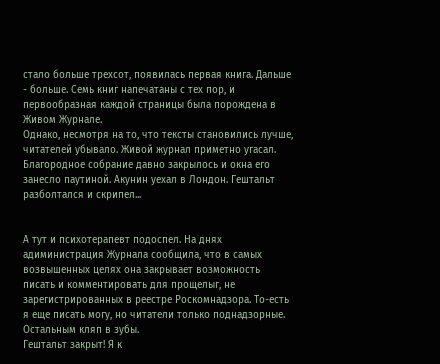стало больше трехсот, появилась первая книга. Дальше - больше. Семь книг напечатаны с тех пор, и первообразная каждой страницы была порождена в Живом Журнале.
Однако, несмотря на то, что тексты становились лучше, читателей убывало. Живой журнал приметно угасал. Благородное собрание давно закрылось и окна его занесло паутиной. Акунин уехал в Лондон. Гештальт разболтался и скрипел...


А тут и психотерапевт подоспел. На днях адиминистрация Журнала сообщила, что в самых возвышенных целях она закрывает возможность писать и комментировать для прощелыг, не зарегистрированных в реестре Роскомнадзора. То-есть я еще писать могу, но читатели только поднадзорные. Остальным кляп в зубы.
Гештальт закрыт! Я к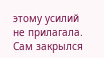этому усилий не прилагала. Сам закрылся